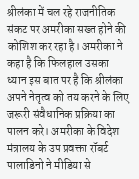श्रीलंका में चल रहे राजनीतिक संकट पर अमरीका सख्त होने की कोशिश कर रहा है। अमरीका ने कहा है कि फिलहाल उसका ध्यान इस बात पर है कि श्रीलंका अपने नेतृत्व को तय करने के लिए जरूरी संवैधानिक प्रक्रिया का पालन करे। अमरीका के विदेश मंत्रालय के उप प्रवक्ता रॉबर्ट पालाडिनो ने मीडिया से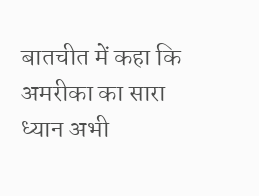बातचीत में कहा कि अमरीका का सारा ध्यान अभी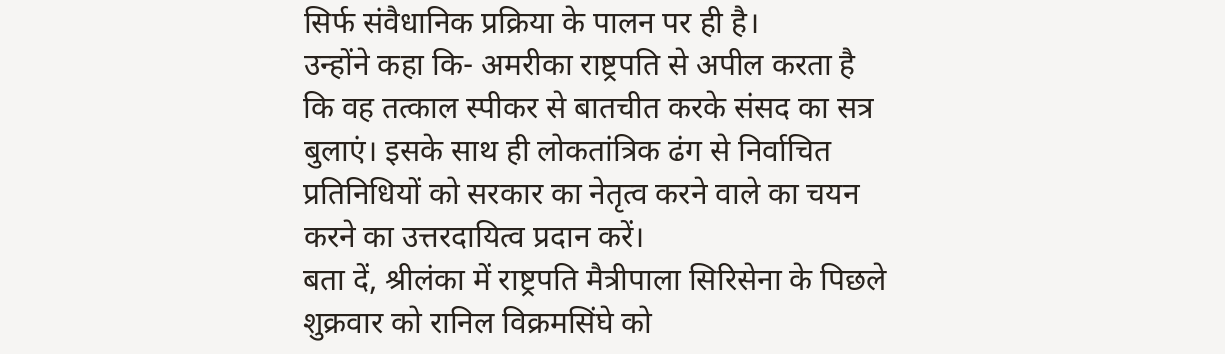सिर्फ संवैधानिक प्रक्रिया के पालन पर ही है।
उन्होंने कहा कि- अमरीका राष्ट्रपति से अपील करता है कि वह तत्काल स्पीकर से बातचीत करके संसद का सत्र बुलाएं। इसके साथ ही लोकतांत्रिक ढंग से निर्वाचित प्रतिनिधियों को सरकार का नेतृत्व करने वाले का चयन करने का उत्तरदायित्व प्रदान करें।
बता दें, श्रीलंका में राष्ट्रपति मैत्रीपाला सिरिसेना के पिछले शुक्रवार को रानिल विक्रमसिंघे को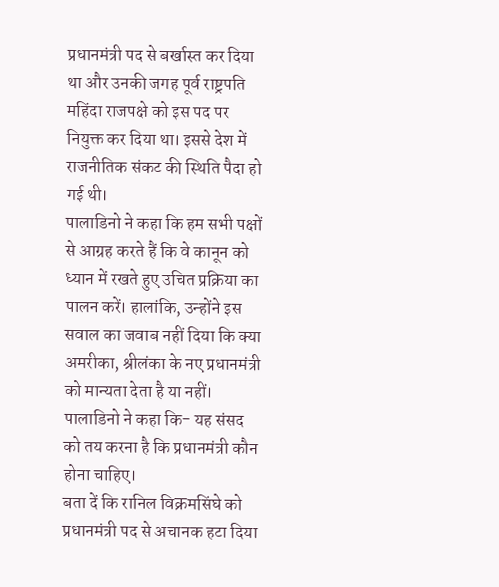प्रधानमंत्री पद से बर्खास्त कर दिया था और उनकी जगह पूर्व राष्ट्रपति महिंदा राजपक्षे को इस पद पर नियुक्त कर दिया था। इससे देश में राजनीतिक संकट की स्थिति पैदा हो गई थी।
पालाडिनो ने कहा कि हम सभी पक्षों से आग्रह करते हैं कि वे कानून को ध्यान में रखते हुए उचित प्रक्रिया का पालन करें। हालांकि, उन्होंने इस सवाल का जवाब नहीं दिया कि क्या अमरीका, श्रीलंका के नए प्रधानमंत्री को मान्यता देता है या नहीं। पालाडिनो ने कहा कि- यह संसद को तय करना है कि प्रधानमंत्री कौन होना चाहिए।
बता दें कि रानिल विक्रमसिंघे को प्रधानमंत्री पद से अचानक हटा दिया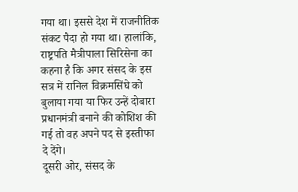गया था। इससे देश में राजनीतिक संकट पैदा हो गया था। हालांकि, राष्ट्रपति मैत्रीपाला सिरिसेना का कहना है कि अगर संसद के इस सत्र में रानिल विक्रमसिंघे को बुलाया गया या फिर उन्हें दोबारा प्रधानमंत्री बनाने की कोशिश की गई तो वह अपने पद से इस्तीफा दे देंगे।
दूसरी ओर, संसद के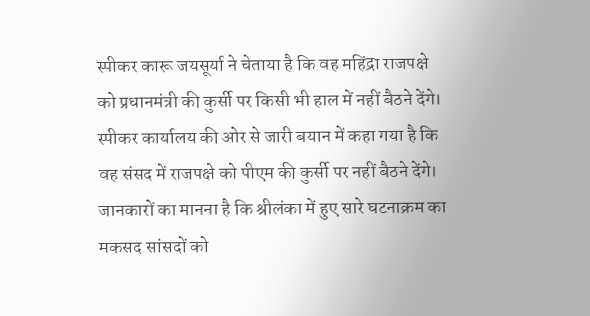स्पीकर कारू जयसूर्या ने चेताया है कि वह महिंद्रा राजपक्षे को प्रधानमंत्री की कुर्सी पर किसी भी हाल में नहीं बैठने देंगे। स्पीकर कार्यालय की ओर से जारी बयान में कहा गया है कि वह संसद में राजपक्षे को पीएम की कुर्सी पर नहीं बैठने देंगे। जानकारों का मानना है कि श्रीलंका में हुए सारे घटनाक्रम का मकसद सांसदों को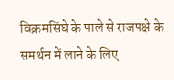विक्रमसिंघे के पाले से राजपक्षे के समर्थन में लाने के लिए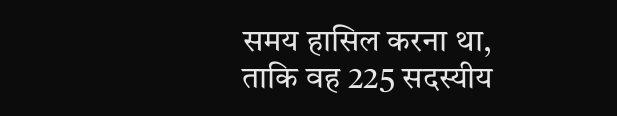समय हासिल करना था, ताकि वह 225 सदस्यीय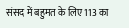संसद में बहुमत के लिए 113 का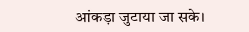आंकड़ा जुटाया जा सके।